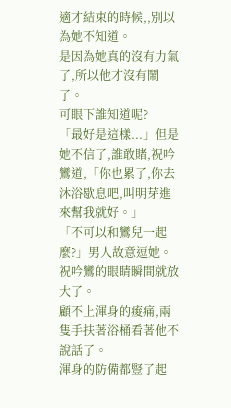適才結束的時候,,別以為她不知道。
是因為她真的沒有力氣了,所以他才沒有鬧了。
可眼下誰知道呢?
「最好是這樣...」但是她不信了,誰敢賭,祝吟鸞道,「你也累了,你去沐浴歇息吧,叫明芽進來幫我就好。」
「不可以和鸞兒一起麼?」男人故意逗她。
祝吟鸞的眼睛瞬間就放大了。
顧不上渾身的痠痛,兩隻手扶著浴桶看著他不說話了。
渾身的防備都豎了起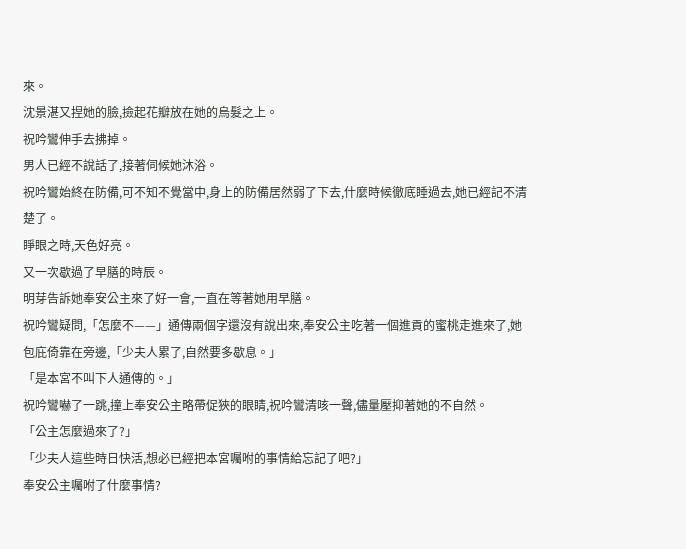來。
沈景湛又捏她的臉,撿起花瓣放在她的烏髮之上。
祝吟鸞伸手去拂掉。
男人已經不說話了,接著伺候她沐浴。
祝吟鸞始終在防備,可不知不覺當中,身上的防備居然弱了下去,什麼時候徹底睡過去,她已經記不清楚了。
睜眼之時,天色好亮。
又一次歇過了早膳的時辰。
明芽告訴她奉安公主來了好一會,一直在等著她用早膳。
祝吟鸞疑問,「怎麼不——」通傳兩個字還沒有說出來,奉安公主吃著一個進貢的蜜桃走進來了,她包庇倚靠在旁邊,「少夫人累了,自然要多歇息。」
「是本宮不叫下人通傳的。」
祝吟鸞嚇了一跳,撞上奉安公主略帶促狹的眼睛,祝吟鸞清咳一聲,儘量壓抑著她的不自然。
「公主怎麼過來了?」
「少夫人這些時日快活,想必已經把本宮囑咐的事情給忘記了吧?」
奉安公主囑咐了什麼事情?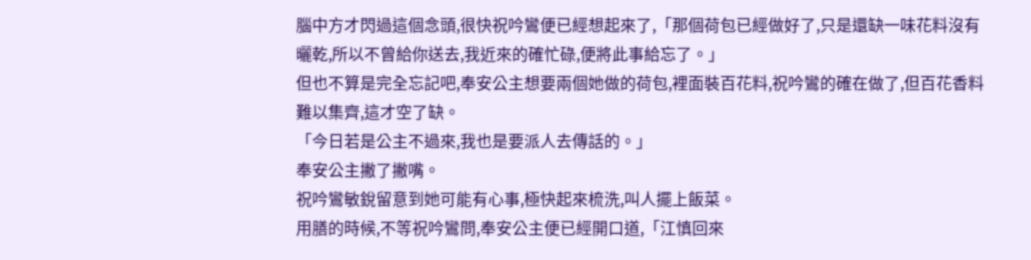腦中方才閃過這個念頭,很快祝吟鸞便已經想起來了,「那個荷包已經做好了,只是還缺一味花料沒有曬乾,所以不曾給你送去,我近來的確忙碌,便將此事給忘了。」
但也不算是完全忘記吧,奉安公主想要兩個她做的荷包,裡面裝百花料,祝吟鸞的確在做了,但百花香料難以集齊,這才空了缺。
「今日若是公主不過來,我也是要派人去傳話的。」
奉安公主撇了撇嘴。
祝吟鸞敏銳留意到她可能有心事,極快起來梳洗,叫人擺上飯菜。
用膳的時候,不等祝吟鸞問,奉安公主便已經開口道,「江慎回來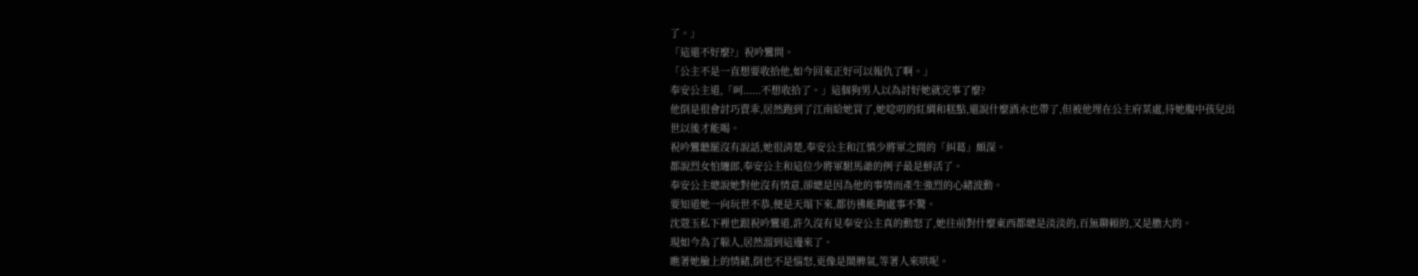了。」
「這還不好麼?」祝吟鸞問。
「公主不是一直想要收拾他,如今回來正好可以報仇了啊。」
奉安公主道,「呵......不想收拾了。」這個狗男人以為討好她就完事了麼?
他倒是很會討巧賣乖,居然跑到了江南給她買了,她唸叨的紅綢和糕點,還說什麼酒水也帶了,但被他埋在公主府某處,待她腹中孩兒出世以後才能喝。
祝吟鸞聽罷沒有說話,她很清楚,奉安公主和江慎少將軍之間的「糾葛」頗深。
都說烈女怕纏郎,奉安公主和這位少將軍駙馬爺的例子最是鮮活了。
奉安公主總說她對他沒有情意,卻總是因為他的事情而產生強烈的心緒波動。
要知道她一向玩世不恭,便是天塌下來,都彷彿能夠處事不驚。
沈蔻玉私下裡也跟祝吟鸞道,許久沒有見奉安公主真的動怒了,她往前對什麼東西都總是淡淡的,百無聊賴的,又是膽大的。
現如今為了躲人,居然溜到這邊來了。
瞧著她臉上的情緒,倒也不是惱怒,更像是鬧脾氣,等著人來哄呢。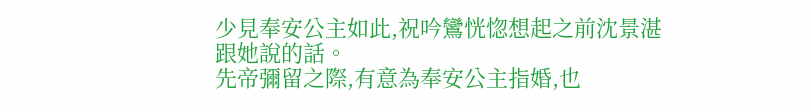少見奉安公主如此,祝吟鸞恍惚想起之前沈景湛跟她說的話。
先帝彌留之際,有意為奉安公主指婚,也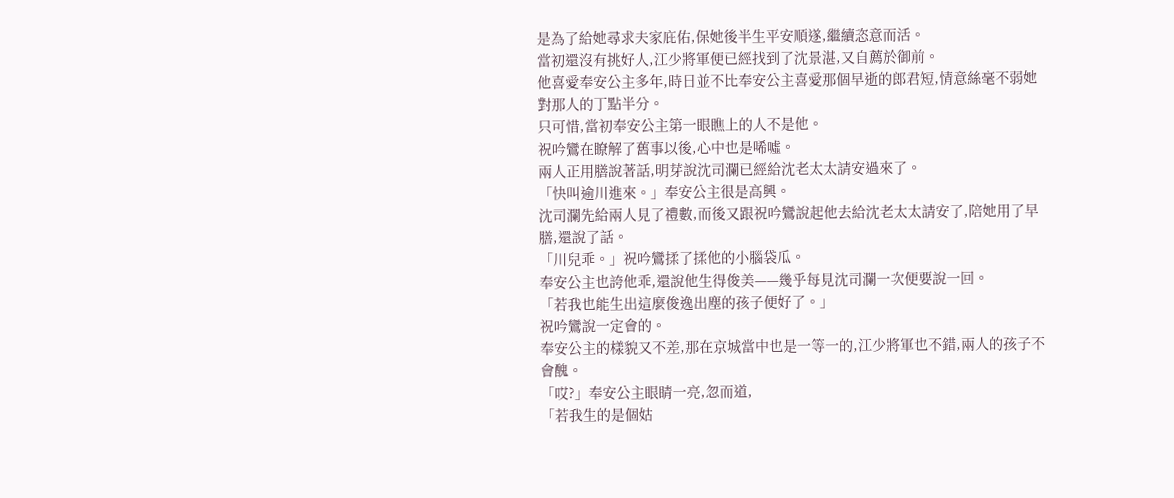是為了給她尋求夫家庇佑,保她後半生平安順遂,繼續恣意而活。
當初還沒有挑好人,江少將軍便已經找到了沈景湛,又自薦於御前。
他喜愛奉安公主多年,時日並不比奉安公主喜愛那個早逝的郎君短,情意絲毫不弱她對那人的丁點半分。
只可惜,當初奉安公主第一眼瞧上的人不是他。
祝吟鸞在瞭解了舊事以後,心中也是唏噓。
兩人正用膳說著話,明芽說沈司瀾已經給沈老太太請安過來了。
「快叫逾川進來。」奉安公主很是高興。
沈司瀾先給兩人見了禮數,而後又跟祝吟鸞說起他去給沈老太太請安了,陪她用了早膳,還說了話。
「川兒乖。」祝吟鸞揉了揉他的小腦袋瓜。
奉安公主也誇他乖,還說他生得俊美——幾乎每見沈司瀾一次便要說一回。
「若我也能生出這麼俊逸出塵的孩子便好了。」
祝吟鸞說一定會的。
奉安公主的樣貌又不差,那在京城當中也是一等一的,江少將軍也不錯,兩人的孩子不會醜。
「哎?」奉安公主眼睛一亮,忽而道,
「若我生的是個姑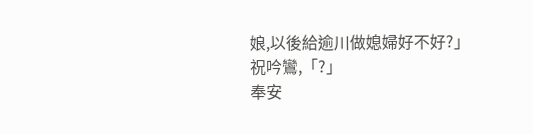娘,以後給逾川做媳婦好不好?」
祝吟鸞,「?」
奉安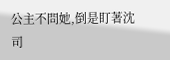公主不問她,倒是盯著沈司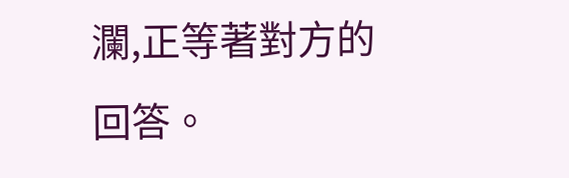瀾,正等著對方的回答。